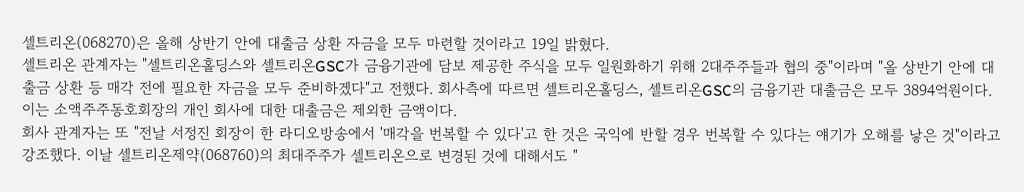셀트리온(068270)은 올해 상반기 안에 대출금 상환 자금을 모두 마련할 것이라고 19일 밝혔다.
셀트리온 관계자는 "셀트리온홀딩스와 셀트리온GSC가 금융기관에 담보 제공한 주식을 모두 일원화하기 위해 2대주주들과 협의 중"이라며 "올 상반기 안에 대출금 상환 등 매각 전에 필요한 자금을 모두 준비하겠다"고 전했다. 회사측에 따르면 셀트리온홀딩스, 셀트리온GSC의 금융기관 대출금은 모두 3894억원이다. 이는 소액주주동호회장의 개인 회사에 대한 대출금은 제외한 금액이다.
회사 관계자는 또 "전날 서정진 회장이 한 라디오방송에서 '매각을 번복할 수 있다'고 한 것은 국익에 반할 경우 번복할 수 있다는 얘기가 오해를 낳은 것"이라고 강조했다. 이날 셀트리온제약(068760)의 최대주주가 셀트리온으로 변경된 것에 대해서도 "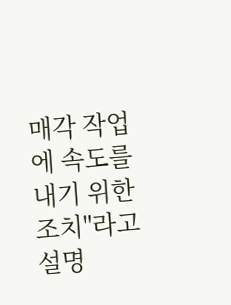매각 작업에 속도를 내기 위한 조치"라고 설명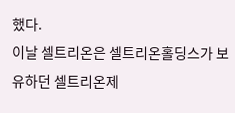했다.
이날 셀트리온은 셀트리온홀딩스가 보유하던 셀트리온제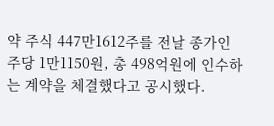약 주식 447만1612주를 전날 종가인 주당 1만1150원, 총 498억원에 인수하는 계약을 체결했다고 공시했다.